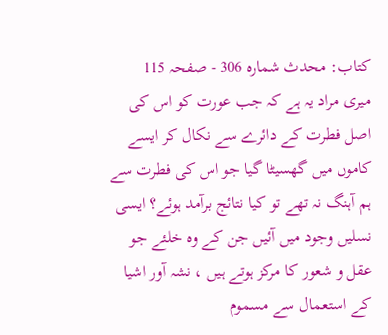کتاب: محدث شمارہ 306 - صفحہ 115
میری مراد یہ ہے کہ جب عورت کو اس کی اصل فطرت کے دائرے سے نکال کر ایسے کاموں میں گھسیٹا گیا جو اس کی فطرت سے ہم آہنگ نہ تھے تو کیا نتائج برآمد ہوئے؟ ایسی نسلیں وجود میں آئیں جن کے وہ خلئے جو عقل و شعور کا مرکز ہوتے ہیں ، نشہ آور اشیا کے استعمال سے مسموم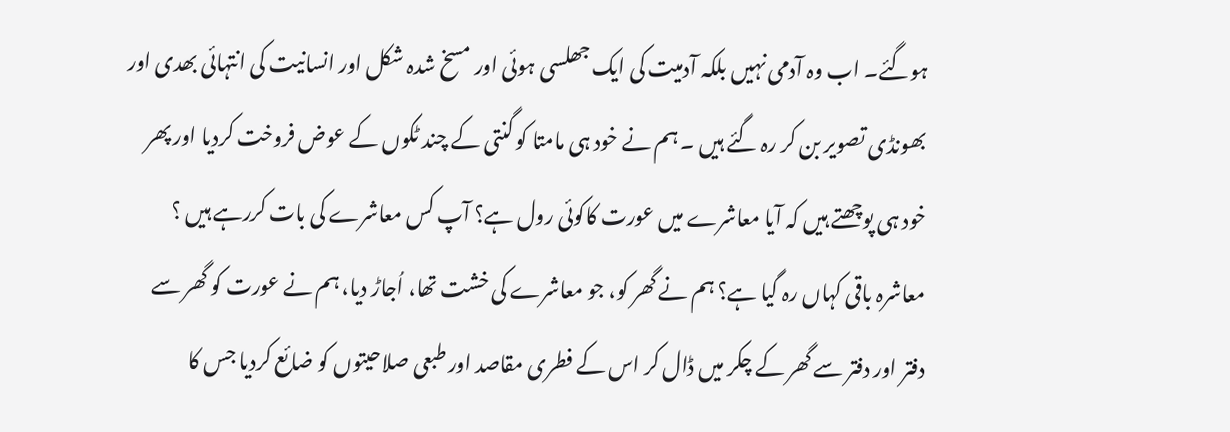ہوگئے۔ اب وہ آدمی نہیں بلکہ آدمیت کی ایک جھلسی ہوئی اور مسخ شدہ شکل اور انسانیت کی انتہائی بھدی اور بھونڈی تصویر بن کر رہ گئے ہیں ۔ ہم نے خود ہی مامتا کو گنتی کے چند ٹکوں کے عوض فروخت کردیا اور پھر خود ہی پوچھتے ہیں کہ آیا معاشرے میں عورت کاکوئی رول ہے؟ آپ کس معاشرے کی بات کررہے ہیں ؟ معاشرہ باقی کہاں رہ گیا ہے؟ ہم نے گھر کو، جو معاشرے کی خشت تھا، اُجاڑ دیا، ہم نے عورت کو گھر سے دفتر اور دفتر سے گھر کے چکر میں ڈال کر اس کے فطری مقاصد اور طبعی صلاحیتوں کو ضائع کردیا جس کا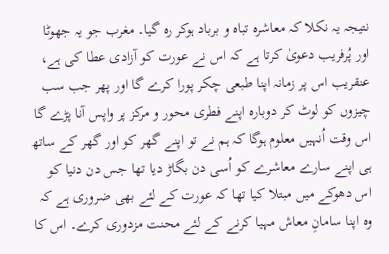نتیجہ یہ نکلا کہ معاشرہ تباہ و برباد ہوکر رہ گیا۔ مغرب جو یہ جھوٹا اور پُرفریب دعویٰ کرتا ہے کہ اس نے عورت کو آزادی عطا کی ہے، عنقریب اس پر زمانہ اپنا طبعی چکر پورا کرے گا اور پھر جب سب چیزوں کو لوٹ کر دوبارہ اپنے فطری محور و مرکز پر واپس آنا پڑے گا اس وقت اُنہیں معلوم ہوگا کہ ہم نے تو اپنے گھر کو اور گھر کے ساتھ ہی اپنے سارے معاشرے کو اُسی دن بگاڑ دیا تھا جس دن دنیا کو اس دھوکے میں مبتلا کیا تھا کہ عورت کے لئے بھی ضروری ہے کہ وہ اپنا سامانِ معاش مہیا کرنے کے لئے محنت مزدوری کرے۔ اس کا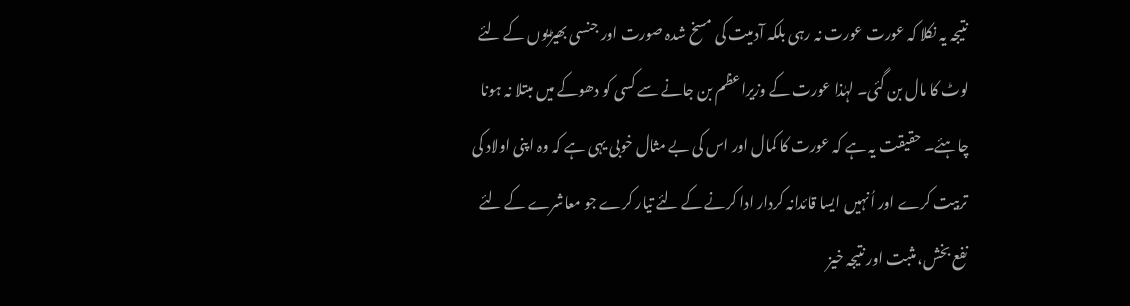نتیجہ یہ نکلا کہ عورت عورت نہ رہی بلکہ آدمیت کی مسخ شدہ صورت اور جنسی بھیڑیوں کے لئے لوٹ کا مال بن گئی۔ لہٰذا عورت کے وزیراعظم بن جانے سے کسی کو دھوکے میں مبتلا نہ ہونا چاہئے۔ حقیقت یہ ہے کہ عورت کا کمال اور اس کی بے مثال خوبی یہی ہے کہ وہ اپنی اولاد کی تربیت کرے اور اُنہیں ایسا قائدانہ کردار ادا کرنے کے لئے تیار کرے جو معاشرے کے لئے نفع بخش، مثبت اور نتیجہ خیز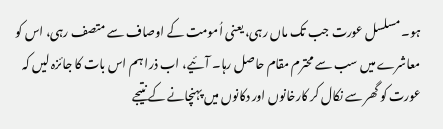ہو۔ مسلسل عورت جب تک ماں رہی، یعنی اُمومت کے اوصاف سے متصف رہی، اس کو معاشرے میں سب سے محترم مقام حاصل رہا۔ آئیے، اب ذرا ہم اس بات کا جائزہ لیں کہ عورت کو گھر سے نکال کر کارخانوں اور دکانوں میں پہنچانے کے نتیجے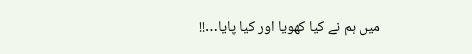میں ہم نے کیا کھویا اور کیا پایا…!!